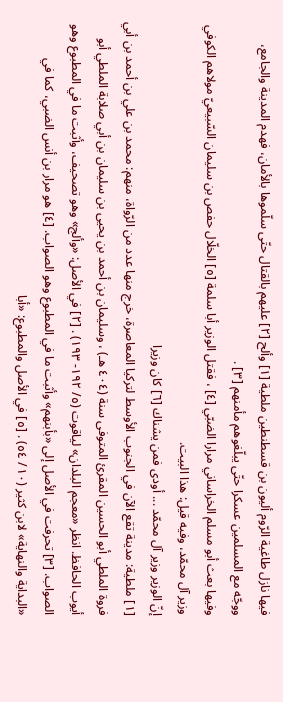فيها نازل طاغية الرّوم أليون بن قسطنطين ملطية [١] وألح [٢] عليهم بالقتال حتّى سلّموها بالأمان، فهدم المدينة والجامع، ووجّه مع المسلمين عسكرا حتّى يبلّغوهم مأمنهم [٣] .
وفيها بعث أبو مسلم الخراساني مرارا الضبّي [٤] ، فقتل الوزير أبا سلمة [٥] الخلّال حفص بن سليمان السّبيعيّ مولاهم الكوفي وزير آل محمّد، وفيه قيل: هذا البيت.
إنّ الوزير وزير آل محمّد ... أودى فمن يشناك [٦] كان وزيرا
[١] ملطية: مدينة تقع الآن في الجنوب الأوسط لتركيا المعاصرة، خرج منها عدد من الرّواة، منهم: محمد بن علي بن أحمد بن أبي فروة الملطي أبو الحسين المقرئ المتوفى سنة (٤٠٤ هـ) ، وسليمان بن أحمد بن يحيى بن سليمان بن أبي صلابة الملطي أبو أيوب الحافظ. انظر «معجم البلدان» لياقوت (٥/ ١٩٢- ١٩٣) . [٢] في الأصل: «وألج» وهو تصحيف، وأثبت ما في المطبوع وهو الصواب. [٣] تحرفت في الأصل إلى «بأبنهم» وأثبت ما في المطبوع وهو الصواب. [٤] هو مرار بن أنس الضبي، كما في «البداية والنهاية» لابن كثير (١٠/ ٥٤) . [٥] في الأصل والمطبوع: «أبا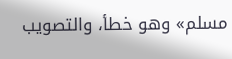مسلم» وهو خطأ، والتصويب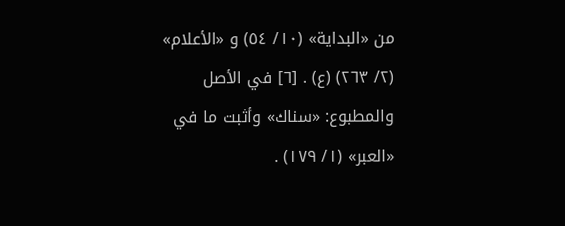من «البداية» (١٠/ ٥٤) و «الأعلام» (٢/ ٢٦٣) (ع) . [٦] في الأصل والمطبوع: «سناك» وأثبت ما في «العبر» (١/ ١٧٩) .